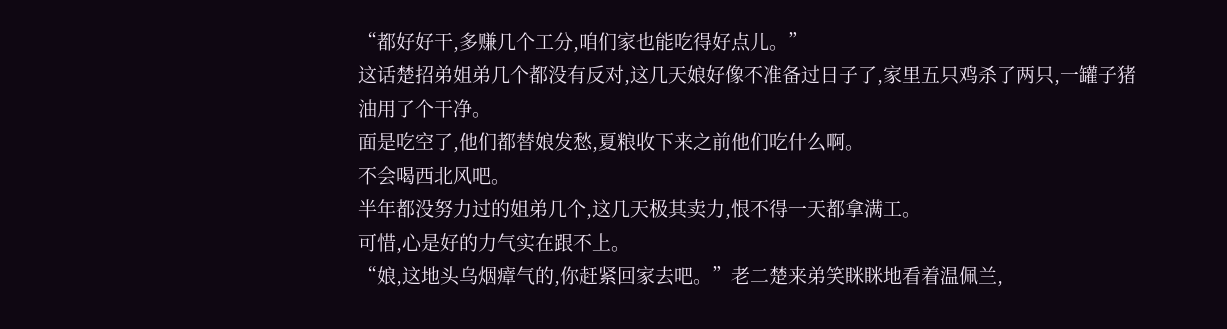“都好好干,多赚几个工分,咱们家也能吃得好点儿。”
这话楚招弟姐弟几个都没有反对,这几天娘好像不准备过日子了,家里五只鸡杀了两只,一罐子猪油用了个干净。
面是吃空了,他们都替娘发愁,夏粮收下来之前他们吃什么啊。
不会喝西北风吧。
半年都没努力过的姐弟几个,这几天极其卖力,恨不得一天都拿满工。
可惜,心是好的力气实在跟不上。
“娘,这地头乌烟瘴气的,你赶紧回家去吧。”老二楚来弟笑眯眯地看着温佩兰,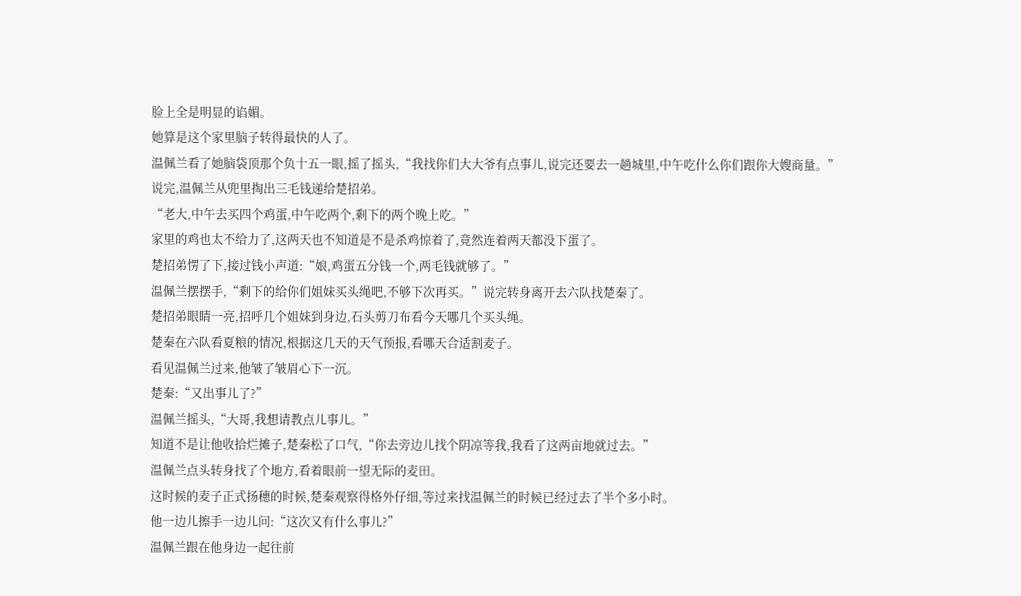脸上全是明显的谄媚。
她算是这个家里脑子转得最快的人了。
温佩兰看了她脑袋顶那个负十五一眼,摇了摇头,“我找你们大大爷有点事儿,说完还要去一趟城里,中午吃什么你们跟你大嫂商量。”
说完,温佩兰从兜里掏出三毛钱递给楚招弟。
“老大,中午去买四个鸡蛋,中午吃两个,剩下的两个晚上吃。”
家里的鸡也太不给力了,这两天也不知道是不是杀鸡惊着了,竟然连着两天都没下蛋了。
楚招弟愣了下,接过钱小声道:“娘,鸡蛋五分钱一个,两毛钱就够了。”
温佩兰摆摆手,“剩下的给你们姐妹买头绳吧,不够下次再买。”说完转身离开去六队找楚秦了。
楚招弟眼睛一亮,招呼几个姐妹到身边,石头剪刀布看今天哪几个买头绳。
楚秦在六队看夏粮的情况,根据这几天的天气预报,看哪天合适割麦子。
看见温佩兰过来,他皱了皱眉心下一沉。
楚秦:“又出事儿了?”
温佩兰摇头,“大哥,我想请教点儿事儿。”
知道不是让他收拾烂摊子,楚秦松了口气,“你去旁边儿找个阴凉等我,我看了这两亩地就过去。”
温佩兰点头转身找了个地方,看着眼前一望无际的麦田。
这时候的麦子正式扬穗的时候,楚秦观察得格外仔细,等过来找温佩兰的时候已经过去了半个多小时。
他一边儿擦手一边儿问:“这次又有什么事儿?”
温佩兰跟在他身边一起往前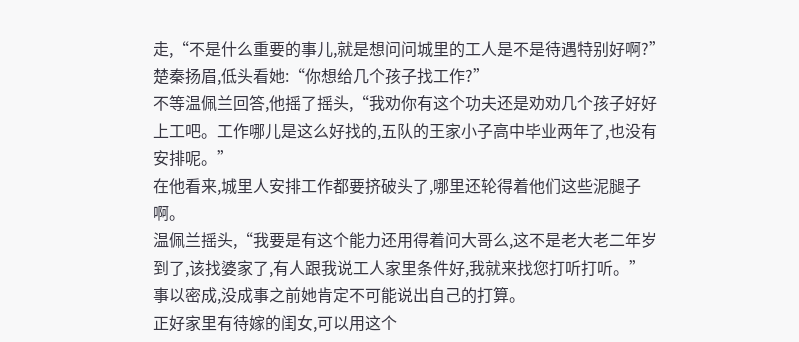走,“不是什么重要的事儿,就是想问问城里的工人是不是待遇特别好啊?”
楚秦扬眉,低头看她:“你想给几个孩子找工作?”
不等温佩兰回答,他摇了摇头,“我劝你有这个功夫还是劝劝几个孩子好好上工吧。工作哪儿是这么好找的,五队的王家小子高中毕业两年了,也没有安排呢。”
在他看来,城里人安排工作都要挤破头了,哪里还轮得着他们这些泥腿子啊。
温佩兰摇头,“我要是有这个能力还用得着问大哥么,这不是老大老二年岁到了,该找婆家了,有人跟我说工人家里条件好,我就来找您打听打听。”
事以密成,没成事之前她肯定不可能说出自己的打算。
正好家里有待嫁的闺女,可以用这个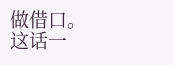做借口。
这话一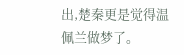出,楚秦更是觉得温佩兰做梦了。